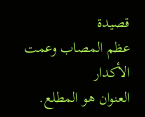قصيدة
عظم المصاب وعمت الأكدار
العنوان هو المطلع.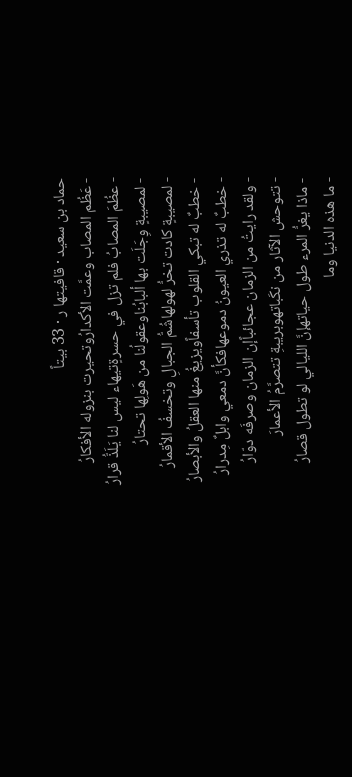حماد بن سعيد · قافيتها ر · 33 بيتاً
- عَظُم المصاب وعمَّت الأكدارُوتحيرت بنزوله الأفكارُ
- عظُمَ المصابُ فلم تزل في حسرةٍتيهاء ليس لنا يَلَذُّ قرارُ
- لمصيبةٍ وِجَلَت بها ألبابُناوعقولُنا من هَولِها تحتارُ
- لمصيبةٍ كادت تخرُّ لهولهاشُمُّ الجبالِ وتخسفُ الأقمارُ
- خطبٌ له تبكي القلوب تأسفاًويزيغُ منها العقلُ والأبصارُ
- خطبٌ له تذري العيونُ دموعهافكأنَّ دمعي وابلٌ مِدرارُ
- ولقد رايتُ من الزمان عجائباًإن الزمان وصرفَه دوّارُ
- تتوحش الآثار من نكَباتهوبريبةِ تتصرَّمُ الأعمارَ
- ماذا يغرُّ المرء طول حياتهإنَّ الليالي لو تطول قصارُ
- ما هذه الدنيا وما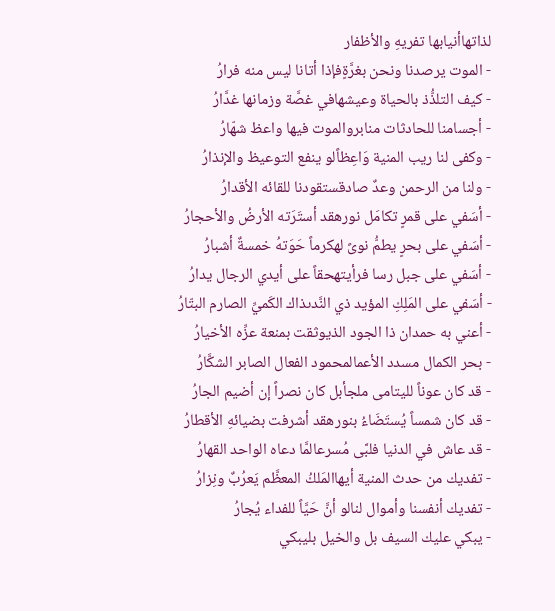لذاتهاأنيابها تفريهِ والأظفار
- الموت يرصدنا ونحن بغرَّةٍفإذا أتانا ليس منه فرارُ
- كيف التلذُّذ بالحياة وعيشهافي غصَّة وزمانها غدَّارُ
- أجسامنا للحادثات منابروالموت فيها واعظ شهّارُ
- وكفى لنا ريب المنية وَاعِظاًلو ينفع التوعيظ والإنذارُ
- ولنا من الرحمن وعدٌ صادقستقودنا للقائه الأقدارُ
- أسَفي على قمرٍ تكامَل نورهقد أستَرَته الأرضُ والأحجارُ
- أسَفي على بحرٍ يطمُّ نوىً لهكرماً حَوَتهُ خمسةٌ أشبارُ
- أسَفي على جبل رسا فرأيتهحقاً على أيدي الرجال يدارُ
- أسَفي على المَلِكِ المؤيد ذي النَّدىذاك الكَميِّ الصارم البتّارُ
- أعني به حمدان ذا الجود الذيوثقت بمنعة عزِّه الأخيارُ
- بحر الكمال مسدد الأعمالمحمود الفعال الصابر الشكَّارُ
- قد كان عوناً لليتامى ملجأبل كان نصراً إن أضيم الجارُ
- قد كان شمساً يُستَضَاءُ بنورهقد أشرفت بضيائهِ الأقطارُ
- قد عاش في الدنيا فلبَّى مُسرعالمَّا دعاه الواحد القهارُ
- تفديك من حدث المنية أيهاالمَلكُ المعظَّم يَعرُبٌ ونِزارُ
- تفديك أنفسنا وأموال لنالو أنَّ حَيَّاً للفداء يُجارُ
- يبكي عليك السيف بل والخيل بليبكي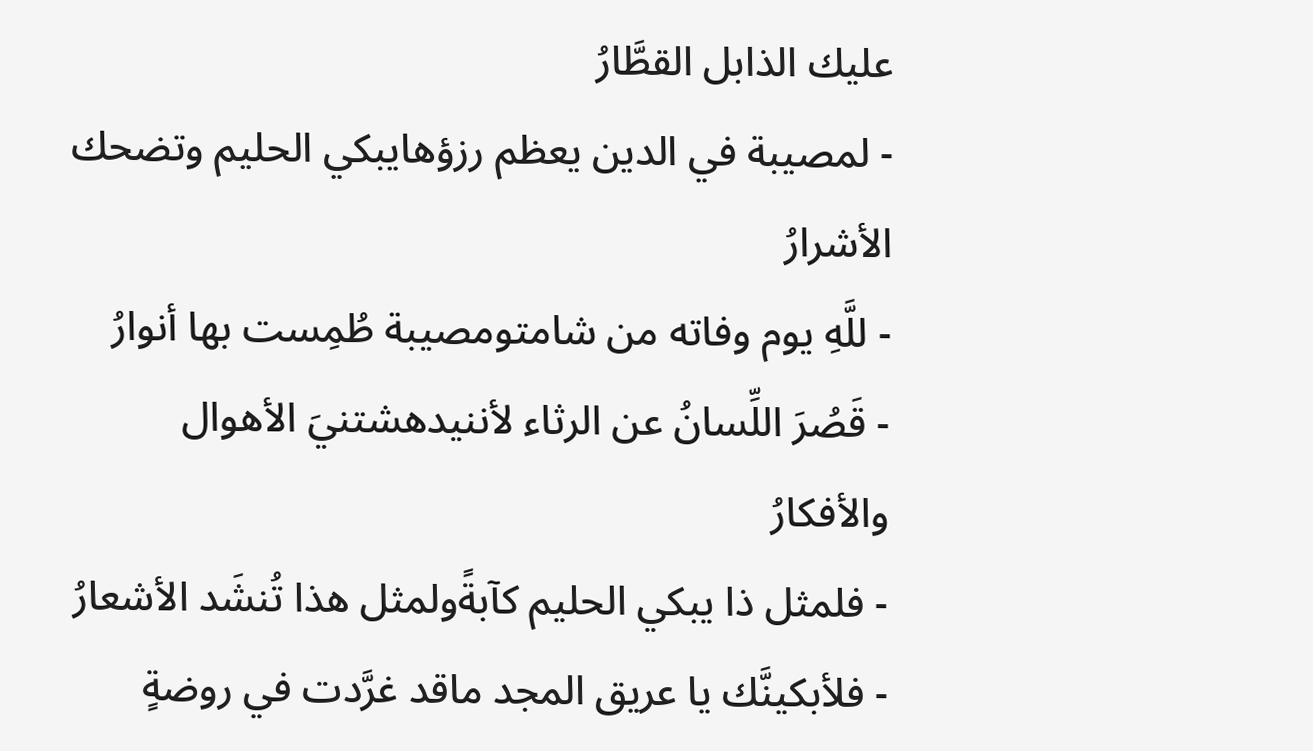عليك الذابل القطَّارُ
- لمصيبة في الدين يعظم رزؤهايبكي الحليم وتضحك الأشرارُ
- للَّهِ يوم وفاته من شامتومصيبة طُمِست بها أنوارُ
- قَصُرَ اللِّسانُ عن الرثاء لأننيدهشتنيَ الأهوال والأفكارُ
- فلمثل ذا يبكي الحليم كآبةًولمثل هذا تُنشَد الأشعارُ
- فلأبكينَّك يا عريق المجد ماقد غرَّدت في روضةٍ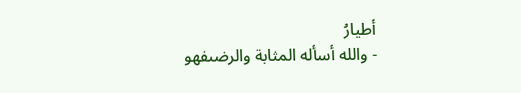أطيارُ
- والله أسأله المثابة والرضىفهو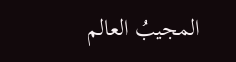المجيبُ العالم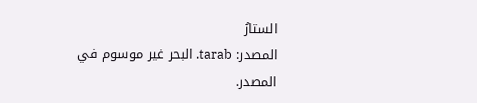الستارُ
المصدر: tarab. البحر غير موسوم في المصدر.